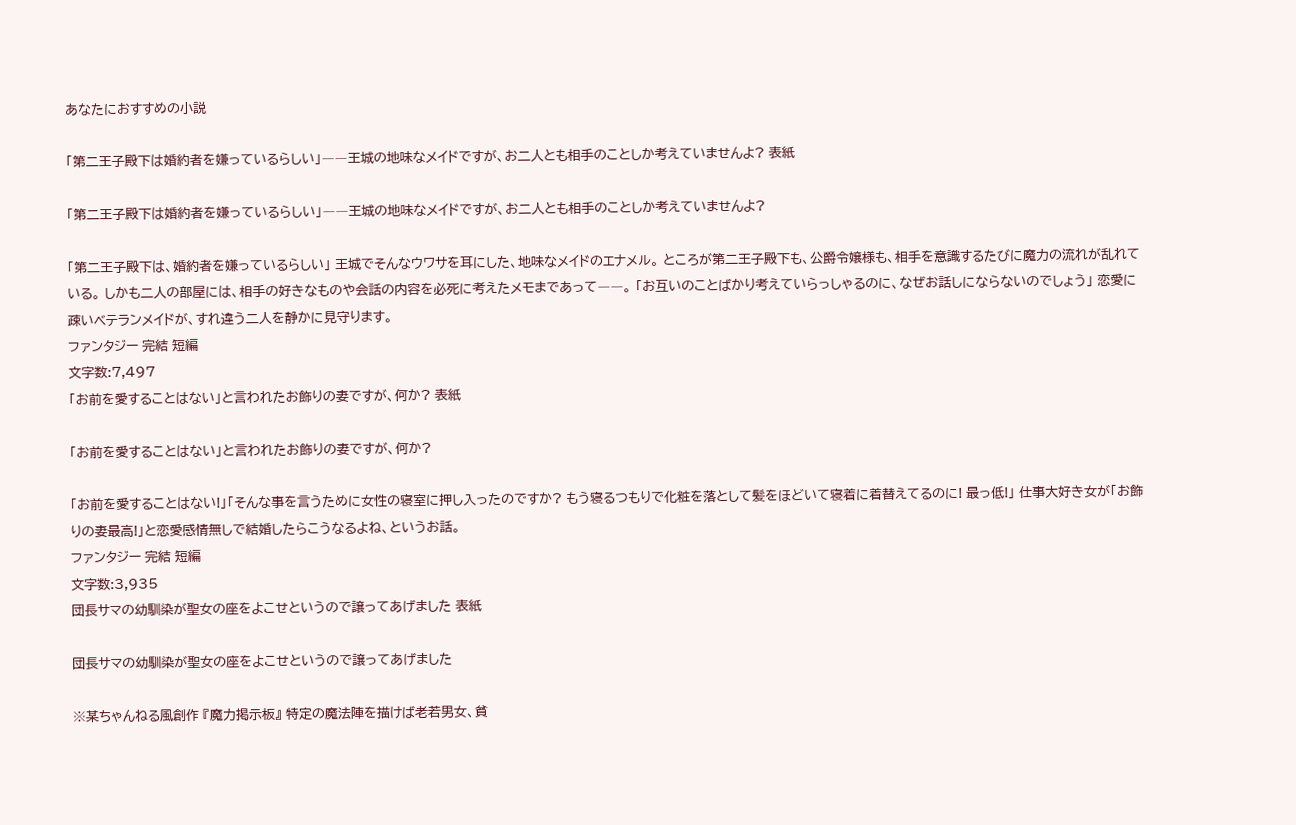あなたにおすすめの小説

「第二王子殿下は婚約者を嫌っているらしい」――王城の地味なメイドですが、お二人とも相手のことしか考えていませんよ? 表紙

「第二王子殿下は婚約者を嫌っているらしい」――王城の地味なメイドですが、お二人とも相手のことしか考えていませんよ?

「第二王子殿下は、婚約者を嫌っているらしい」 王城でそんなウワサを耳にした、地味なメイドのエナメル。 ところが第二王子殿下も、公爵令嬢様も、相手を意識するたびに魔力の流れが乱れている。 しかも二人の部屋には、相手の好きなものや会話の内容を必死に考えたメモまであって――。 「お互いのことばかり考えていらっしゃるのに、なぜお話しにならないのでしょう」 恋愛に疎いベテランメイドが、すれ違う二人を静かに見守ります。
ファンタジー 完結 短編
文字数:7,497
「お前を愛することはない」と言われたお飾りの妻ですが、何か? 表紙

「お前を愛することはない」と言われたお飾りの妻ですが、何か?

「お前を愛することはない!」「そんな事を言うために女性の寝室に押し入ったのですか? もう寝るつもりで化粧を落として髪をほどいて寝着に着替えてるのに! 最っ低!」 仕事大好き女が「お飾りの妻最高!」と恋愛感情無しで結婚したらこうなるよね、というお話。
ファンタジー 完結 短編
文字数:3,935
団長サマの幼馴染が聖女の座をよこせというので譲ってあげました 表紙

団長サマの幼馴染が聖女の座をよこせというので譲ってあげました

※某ちゃんねる風創作 『魔力掲示板』 特定の魔法陣を描けば老若男女、貧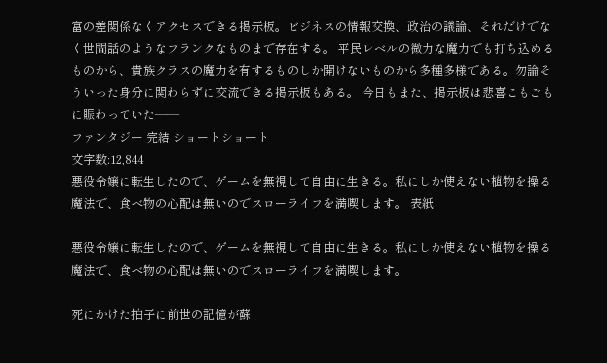富の差関係なくアクセスできる掲示板。ビジネスの情報交換、政治の議論、それだけでなく世間話のようなフランクなものまで存在する。 平民レベルの微力な魔力でも打ち込めるものから、貴族クラスの魔力を有するものしか開けないものから多種多様である。勿論そういった身分に関わらずに交流できる掲示板もある。 今日もまた、掲示板は悲喜こもごもに賑わっていた――
ファンタジー 完結 ショートショート
文字数:12,844
悪役令嬢に転生したので、ゲームを無視して自由に生きる。私にしか使えない植物を操る魔法で、食べ物の心配は無いのでスローライフを満喫します。 表紙

悪役令嬢に転生したので、ゲームを無視して自由に生きる。私にしか使えない植物を操る魔法で、食べ物の心配は無いのでスローライフを満喫します。

死にかけた拍子に前世の記憶が蘇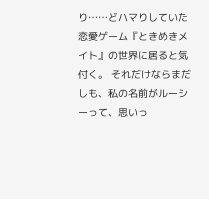り……どハマりしていた恋愛ゲーム『ときめきメイト』の世界に居ると気付く。 それだけならまだしも、私の名前がルーシーって、思いっ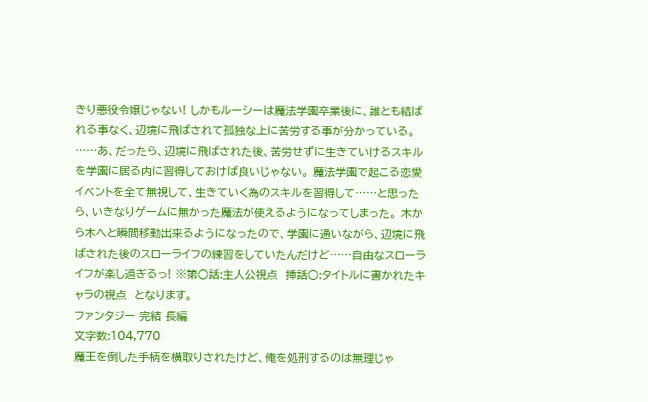きり悪役令嬢じゃない! しかもルーシーは魔法学園卒業後に、誰とも結ばれる事なく、辺境に飛ばされて孤独な上に苦労する事が分かっている。 ……あ、だったら、辺境に飛ばされた後、苦労せずに生きていけるスキルを学園に居る内に習得しておけば良いじゃない。 魔法学園で起こる恋愛イベントを全て無視して、生きていく為のスキルを習得して……と思ったら、いきなりゲームに無かった魔法が使えるようになってしまった。 木から木へと瞬間移動出来るようになったので、学園に通いながら、辺境に飛ばされた後のスローライフの練習をしていたんだけど……自由なスローライフが楽し過ぎるっ! ※第○話:主人公視点  挿話○:タイトルに書かれたキャラの視点  となります。
ファンタジー 完結 長編
文字数:104,770
魔王を倒した手柄を横取りされたけど、俺を処刑するのは無理じゃ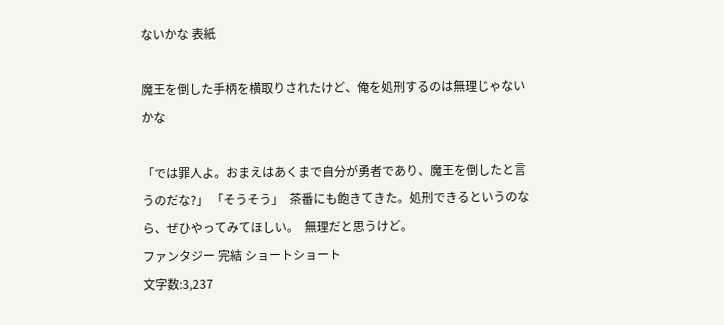ないかな 表紙

魔王を倒した手柄を横取りされたけど、俺を処刑するのは無理じゃないかな

「では罪人よ。おまえはあくまで自分が勇者であり、魔王を倒したと言うのだな?」 「そうそう」  茶番にも飽きてきた。処刑できるというのなら、ぜひやってみてほしい。  無理だと思うけど。
ファンタジー 完結 ショートショート
文字数:3,237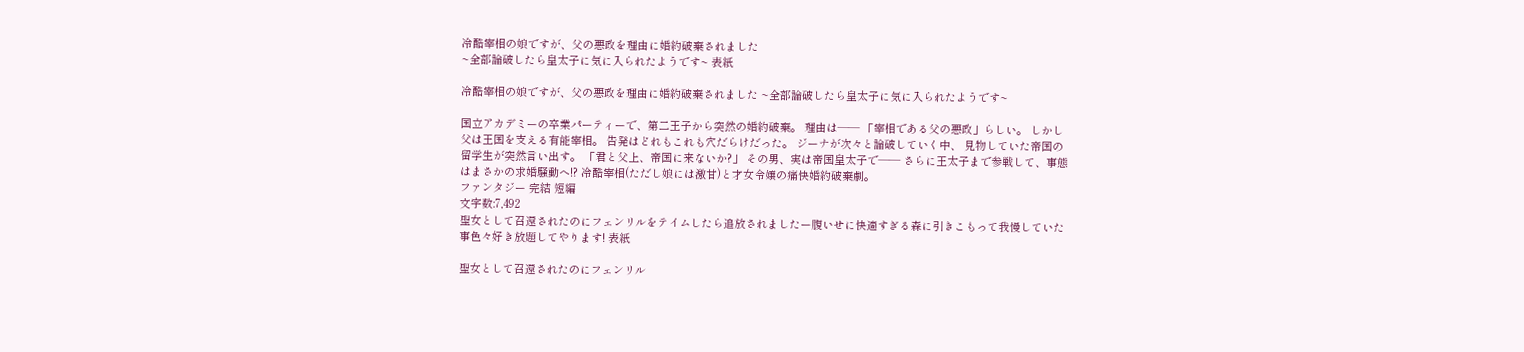冷酷宰相の娘ですが、父の悪政を理由に婚約破棄されました
~全部論破したら皇太子に気に入られたようです~ 表紙

冷酷宰相の娘ですが、父の悪政を理由に婚約破棄されました ~全部論破したら皇太子に気に入られたようです~

国立アカデミーの卒業パーティーで、第二王子から突然の婚約破棄。 理由は―― 「宰相である父の悪政」らしい。 しかし父は王国を支える有能宰相。 告発はどれもこれも穴だらけだった。 ジーナが次々と論破していく中、 見物していた帝国の留学生が突然言い出す。 「君と父上、帝国に来ないか?」 その男、実は帝国皇太子で―― さらに王太子まで参戦して、事態はまさかの求婚騒動へ!? 冷酷宰相(ただし娘には激甘)と才女令嬢の痛快婚約破棄劇。
ファンタジー 完結 短編
文字数:7,492
聖女として召還されたのにフェンリルをテイムしたら追放されましたー腹いせに快適すぎる森に引きこもって我慢していた事色々好き放題してやります! 表紙

聖女として召還されたのにフェンリル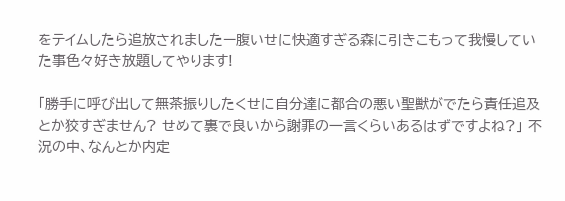をテイムしたら追放されましたー腹いせに快適すぎる森に引きこもって我慢していた事色々好き放題してやります!

「勝手に呼び出して無茶振りしたくせに自分達に都合の悪い聖獣がでたら責任追及とか狡すぎません? せめて裏で良いから謝罪の一言くらいあるはずですよね?」 不況の中、なんとか内定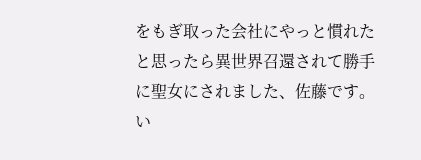をもぎ取った会社にやっと慣れたと思ったら異世界召還されて勝手に聖女にされました、佐藤です。い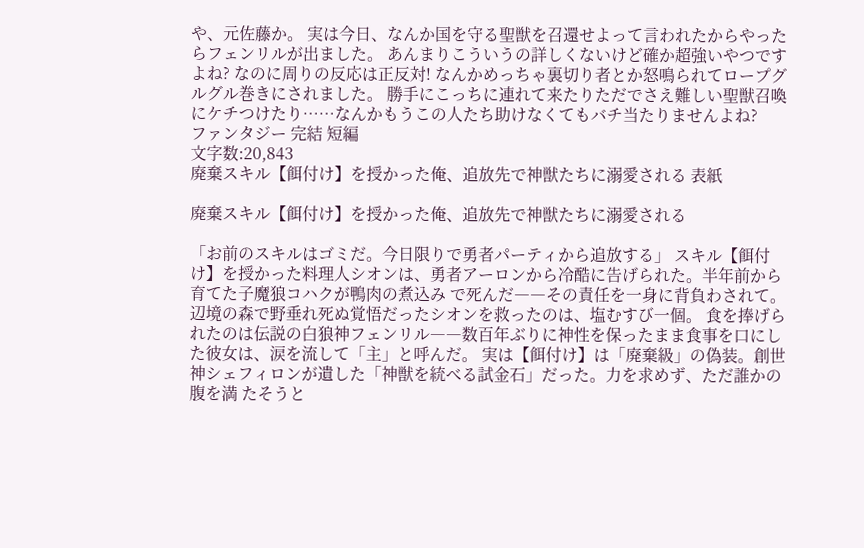や、元佐藤か。 実は今日、なんか国を守る聖獣を召還せよって言われたからやったらフェンリルが出ました。 あんまりこういうの詳しくないけど確か超強いやつですよね? なのに周りの反応は正反対! なんかめっちゃ裏切り者とか怒鳴られてロープグルグル巻きにされました。 勝手にこっちに連れて来たりただでさえ難しい聖獣召喚にケチつけたり……なんかもうこの人たち助けなくてもバチ当たりませんよね?
ファンタジー 完結 短編
文字数:20,843
廃棄スキル【餌付け】を授かった俺、追放先で神獣たちに溺愛される 表紙

廃棄スキル【餌付け】を授かった俺、追放先で神獣たちに溺愛される

「お前のスキルはゴミだ。今日限りで勇者パーティから追放する」 スキル【餌付け】を授かった料理人シオンは、勇者アーロンから冷酷に告げられた。半年前から育てた子魔狼コハクが鴨肉の煮込み で死んだ――その責任を一身に背負わされて。 辺境の森で野垂れ死ぬ覚悟だったシオンを救ったのは、塩むすび一個。 食を捧げられたのは伝説の白狼神フェンリル――数百年ぶりに神性を保ったまま食事を口にした彼女は、涙を流して「主」と呼んだ。 実は【餌付け】は「廃棄級」の偽装。創世神シェフィロンが遺した「神獣を統べる試金石」だった。力を求めず、ただ誰かの腹を満 たそうと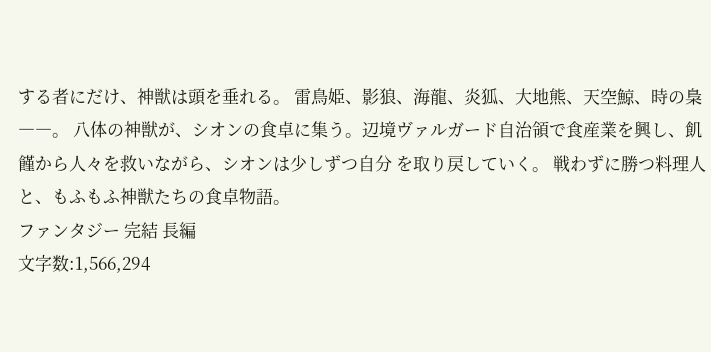する者にだけ、神獣は頭を垂れる。 雷鳥姫、影狼、海龍、炎狐、大地熊、天空鯨、時の梟――。 八体の神獣が、シオンの食卓に集う。辺境ヴァルガード自治領で食産業を興し、飢饉から人々を救いながら、シオンは少しずつ自分 を取り戻していく。 戦わずに勝つ料理人と、もふもふ神獣たちの食卓物語。
ファンタジー 完結 長編
文字数:1,566,294